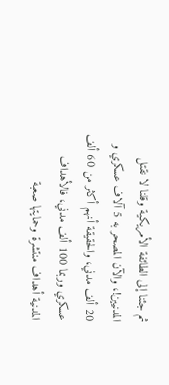ثم جئنا إلى الطائفة الأمريكية وقلنا لا نقتل المدنيين!، والآن المصحر به 5 آلاف عسكري و 20 ألف مدني، والحقيقة أنهم أكثر من 60 ألف عسكري وربما 100 ألف مدني، فالأهداف المدنية أهداف منتشرة وحمايتها صعبة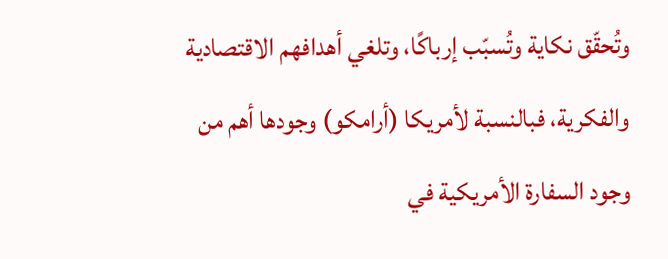وتُحقّق نكاية وتُسبّب إرباكًا، وتلغي أهدافهم الاقتصادية والفكرية، فبالنسبة لأمريكا (أرامكو) وجودها أهم من وجود السفارة الأمريكية في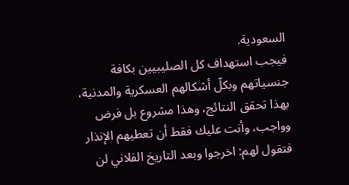السعودية.
فيجب استهداف كل الصليبيين بكافة جنسياتهم وبكلّ أشكالهم العسكرية والمدنية، بهذا تحقق النتائج، وهذا مشروع بل فرض وواجب، وأنت عليك فقط أن تعطيهم الإنذار فتقول لهم: اخرجوا وبعد التاريخ الفلاني لن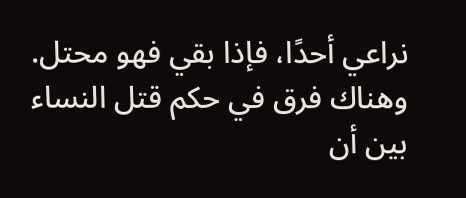نراعي أحدًا، فإذا بقي فهو محتل.
وهناك فرق في حكم قتل النساء بين أن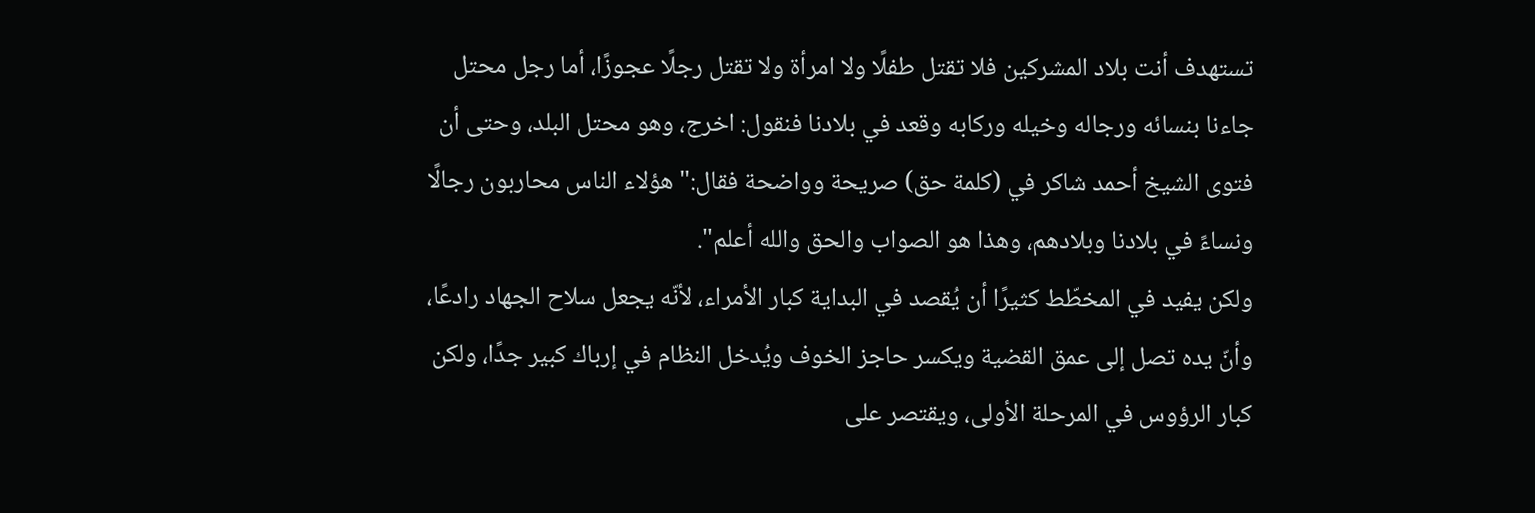تستهدف أنت بلاد المشركين فلا تقتل طفلًا ولا امرأة ولا تقتل رجلًا عجوزًا، أما رجل محتل جاءنا بنسائه ورجاله وخيله وركابه وقعد في بلادنا فنقول: اخرج، وهو محتل البلد، وحتى أن فتوى الشيخ أحمد شاكر في (كلمة حق) صريحة وواضحة فقال:"هؤلاء الناس محاربون رجالًا ونساءً في بلادنا وبلادهم، وهذا هو الصواب والحق والله أعلم".
ولكن يفيد في المخطّط كثيرًا أن يُقصد في البداية كبار الأمراء، لأنّه يجعل سلاح الجهاد رادعًا، وأنّ يده تصل إلى عمق القضية ويكسر حاجز الخوف ويُدخل النظام في إرباك كبير جدًا، ولكن كبار الرؤوس في المرحلة الأولى، ويقتصر على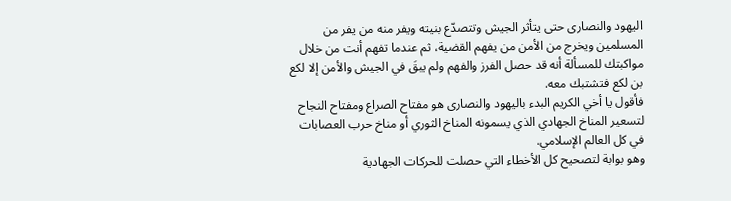اليهود والنصارى حتى يتأثر الجيش وتتصدّع بنيته ويفر منه من يفر من المسلمين ويخرج من الأمن من يفهم القضية، ثم عندما تفهم أنت من خلال مواكبتك للمسألة أنه قد حصل الفرز والفهم ولم يبقَ في الجيش والأمن إلا لكع بن لكع فتشتبك معه.
فأقول يا أخي الكريم البدء باليهود والنصارى هو مفتاح الصراع ومفتاح النجاح لتسعير المناخ الجهادي الذي يسمونه المناخ الثوري أو مناخ حرب العصابات في كل العالم الإسلامي.
وهو بوابة لتصحيح كل الأخطاء التي حصلت للحركات الجهادية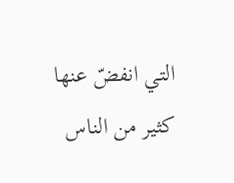التي انفضّ عنها كثير من الناس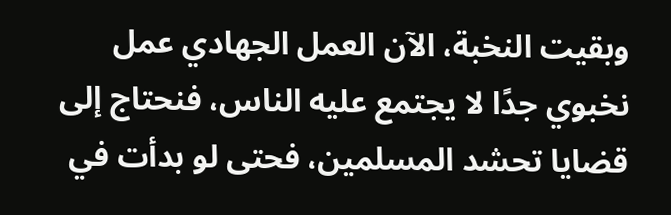وبقيت النخبة، الآن العمل الجهادي عمل نخبوي جدًا لا يجتمع عليه الناس، فنحتاج إلى قضايا تحشد المسلمين، فحتى لو بدأت في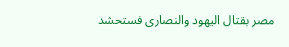مصر بقتال اليهود والنصارى فستحشد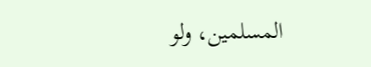المسلمين، ولو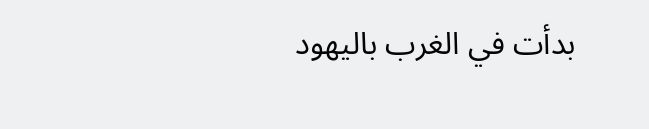بدأت في الغرب باليهود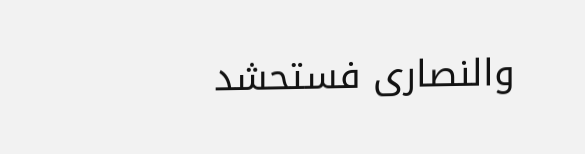والنصارى فستحشد